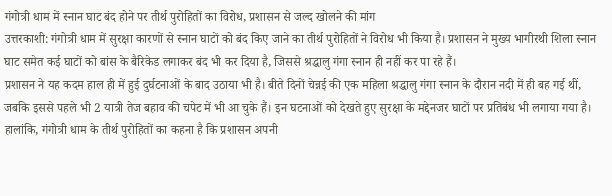गंगोत्री धाम में स्नान घाट बंद होने पर तीर्थ पुरोहितों का विरोध, प्रशासन से जल्द खोलने की मांग
उत्तरकाशी: गंगोत्री धाम में सुरक्षा कारणों से स्नान घाटों को बंद किए जाने का तीर्थ पुरोहितों ने विरोध भी किया है। प्रशासन ने मुख्य भागीरथी शिला स्नान घाट समेत कई घाटों को बांस के बैरिकेड लगाकर बंद भी कर दिया है, जिससे श्रद्धालु गंगा स्नान ही नहीं कर पा रहे हैं।
प्रशासन ने यह कदम हाल ही में हुई दुर्घटनाओं के बाद उठाया भी है। बीते दिनों चेन्नई की एक महिला श्रद्धालु गंगा स्नान के दौरान नदी में ही बह गई थीं, जबकि इससे पहले भी 2 यात्री तेज बहाव की चपेट में भी आ चुके हैं। इन घटनाओं को देखते हुए सुरक्षा के मद्देनजर घाटों पर प्रतिबंध भी लगाया गया है।
हालांकि, गंगोत्री धाम के तीर्थ पुरोहितों का कहना है कि प्रशासन अपनी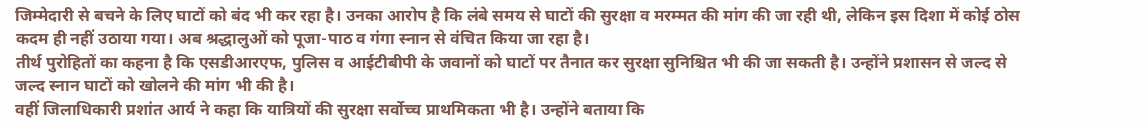जिम्मेदारी से बचने के लिए घाटों को बंद भी कर रहा है। उनका आरोप है कि लंबे समय से घाटों की सुरक्षा व मरम्मत की मांग की जा रही थी, लेकिन इस दिशा में कोई ठोस कदम ही नहीं उठाया गया। अब श्रद्धालुओं को पूजा-पाठ व गंगा स्नान से वंचित किया जा रहा है।
तीर्थ पुरोहितों का कहना है कि एसडीआरएफ, पुलिस व आईटीबीपी के जवानों को घाटों पर तैनात कर सुरक्षा सुनिश्चित भी की जा सकती है। उन्होंने प्रशासन से जल्द से जल्द स्नान घाटों को खोलने की मांग भी की है।
वहीं जिलाधिकारी प्रशांत आर्य ने कहा कि यात्रियों की सुरक्षा सर्वोच्च प्राथमिकता भी है। उन्होंने बताया कि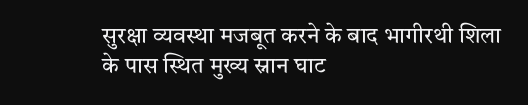सुरक्षा व्यवस्था मजबूत करने के बाद भागीरथी शिला के पास स्थित मुख्य स्नान घाट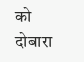को दोबारा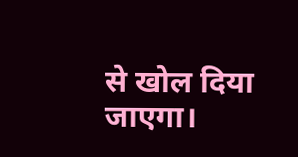से खोल दिया जाएगा।